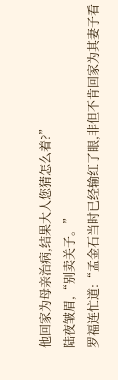他回家为母亲治病,结果大人您猜怎么着?”
陆夜皱眉,“别卖关子。”
罗福连忙道:“孟金石当时已经输红了眼,非但不肯回家为其妻子看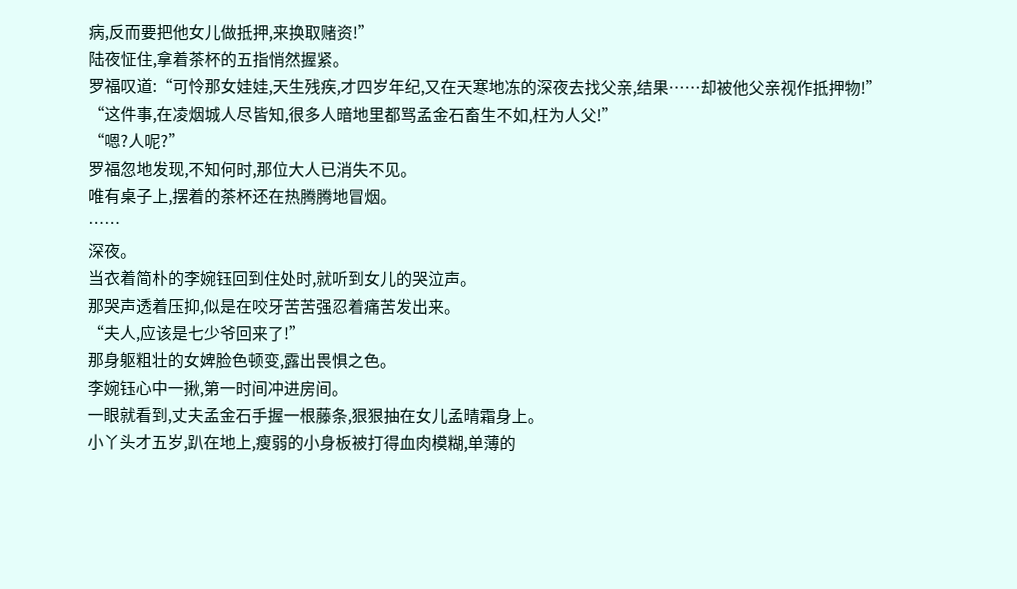病,反而要把他女儿做抵押,来换取赌资!”
陆夜怔住,拿着茶杯的五指悄然握紧。
罗福叹道:“可怜那女娃娃,天生残疾,才四岁年纪,又在天寒地冻的深夜去找父亲,结果……却被他父亲视作抵押物!”
“这件事,在凌烟城人尽皆知,很多人暗地里都骂孟金石畜生不如,枉为人父!”
“嗯?人呢?”
罗福忽地发现,不知何时,那位大人已消失不见。
唯有桌子上,摆着的茶杯还在热腾腾地冒烟。
……
深夜。
当衣着简朴的李婉钰回到住处时,就听到女儿的哭泣声。
那哭声透着压抑,似是在咬牙苦苦强忍着痛苦发出来。
“夫人,应该是七少爷回来了!”
那身躯粗壮的女婢脸色顿变,露出畏惧之色。
李婉钰心中一揪,第一时间冲进房间。
一眼就看到,丈夫孟金石手握一根藤条,狠狠抽在女儿孟晴霜身上。
小丫头才五岁,趴在地上,瘦弱的小身板被打得血肉模糊,单薄的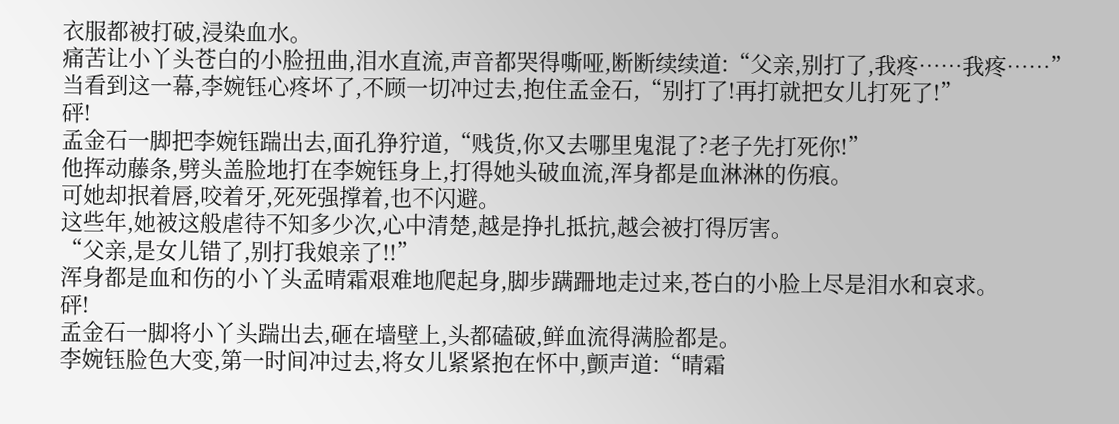衣服都被打破,浸染血水。
痛苦让小丫头苍白的小脸扭曲,泪水直流,声音都哭得嘶哑,断断续续道:“父亲,别打了,我疼……我疼……”
当看到这一幕,李婉钰心疼坏了,不顾一切冲过去,抱住孟金石,“别打了!再打就把女儿打死了!”
砰!
孟金石一脚把李婉钰踹出去,面孔狰狞道,“贱货,你又去哪里鬼混了?老子先打死你!”
他挥动藤条,劈头盖脸地打在李婉钰身上,打得她头破血流,浑身都是血淋淋的伤痕。
可她却抿着唇,咬着牙,死死强撑着,也不闪避。
这些年,她被这般虐待不知多少次,心中清楚,越是挣扎抵抗,越会被打得厉害。
“父亲,是女儿错了,别打我娘亲了!!”
浑身都是血和伤的小丫头孟晴霜艰难地爬起身,脚步蹒跚地走过来,苍白的小脸上尽是泪水和哀求。
砰!
孟金石一脚将小丫头踹出去,砸在墙壁上,头都磕破,鲜血流得满脸都是。
李婉钰脸色大变,第一时间冲过去,将女儿紧紧抱在怀中,颤声道:“晴霜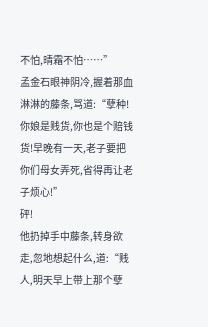不怕,晴霜不怕……”
孟金石眼神阴冷,握着那血淋淋的藤条,骂道:“孽种!你娘是贱货,你也是个赔钱货!早晚有一天,老子要把你们母女弄死,省得再让老子烦心!”
砰!
他扔掉手中藤条,转身欲走,忽地想起什么,道:“贱人,明天早上带上那个孽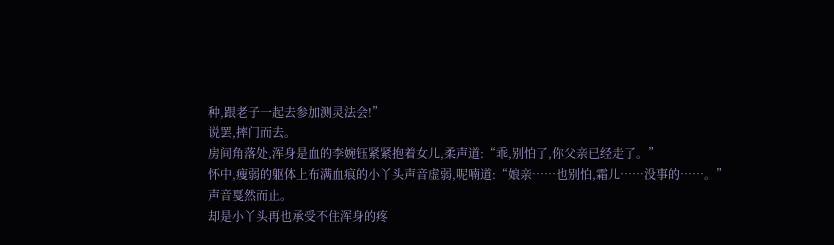种,跟老子一起去参加测灵法会!”
说罢,摔门而去。
房间角落处,浑身是血的李婉钰紧紧抱着女儿,柔声道:“乖,别怕了,你父亲已经走了。”
怀中,瘦弱的躯体上布满血痕的小丫头声音虚弱,呢喃道:“娘亲……也别怕,霜儿……没事的……。”
声音戛然而止。
却是小丫头再也承受不住浑身的疼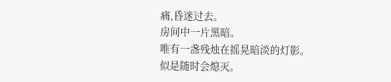痛,昏迷过去。
房间中一片黑暗。
唯有一盏残烛在摇晃暗淡的灯影。
似是随时会熄灭。